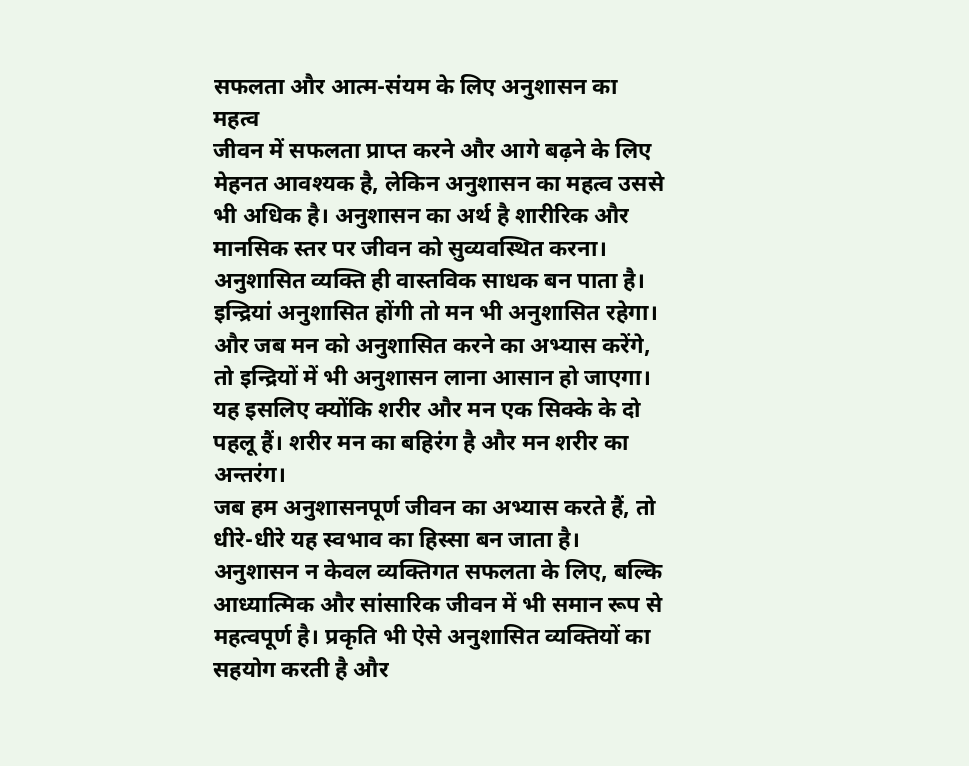सफलता और आत्म-संयम के लिए अनुशासन का महत्व
जीवन में सफलता प्राप्त करने और आगे बढ़ने के लिए मेहनत आवश्यक है, लेकिन अनुशासन का महत्व उससे भी अधिक है। अनुशासन का अर्थ है शारीरिक और मानसिक स्तर पर जीवन को सुव्यवस्थित करना। अनुशासित व्यक्ति ही वास्तविक साधक बन पाता है।
इन्द्रियां अनुशासित होंगी तो मन भी अनुशासित रहेगा। और जब मन को अनुशासित करने का अभ्यास करेंगे, तो इन्द्रियों में भी अनुशासन लाना आसान हो जाएगा। यह इसलिए क्योंकि शरीर और मन एक सिक्के के दो पहलू हैं। शरीर मन का बहिरंग है और मन शरीर का अन्तरंग।
जब हम अनुशासनपूर्ण जीवन का अभ्यास करते हैं, तो धीरे-धीरे यह स्वभाव का हिस्सा बन जाता है। अनुशासन न केवल व्यक्तिगत सफलता के लिए, बल्कि आध्यात्मिक और सांसारिक जीवन में भी समान रूप से महत्वपूर्ण है। प्रकृति भी ऐसे अनुशासित व्यक्तियों का सहयोग करती है और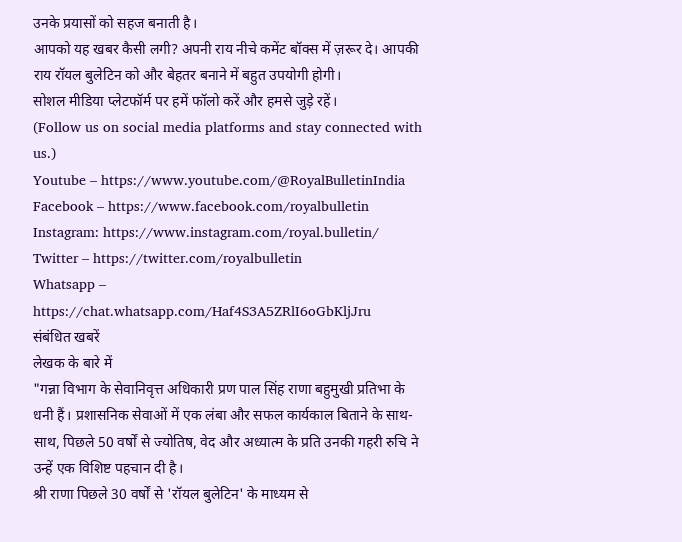उनके प्रयासों को सहज बनाती है।
आपको यह खबर कैसी लगी? अपनी राय नीचे कमेंट बॉक्स में ज़रूर दे। आपकी राय रॉयल बुलेटिन को और बेहतर बनाने में बहुत उपयोगी होगी।
सोशल मीडिया प्लेटफॉर्म पर हमें फॉलो करें और हमसे जुड़े रहें।
(Follow us on social media platforms and stay connected with us.)
Youtube – https://www.youtube.com/@RoyalBulletinIndia
Facebook – https://www.facebook.com/royalbulletin
Instagram: https://www.instagram.com/royal.bulletin/
Twitter – https://twitter.com/royalbulletin
Whatsapp – https://chat.whatsapp.com/Haf4S3A5ZRlI6oGbKljJru
संबंधित खबरें
लेखक के बारे में
"गन्ना विभाग के सेवानिवृत्त अधिकारी प्रण पाल सिंह राणा बहुमुखी प्रतिभा के धनी हैं। प्रशासनिक सेवाओं में एक लंबा और सफल कार्यकाल बिताने के साथ-साथ, पिछले 50 वर्षों से ज्योतिष, वेद और अध्यात्म के प्रति उनकी गहरी रुचि ने उन्हें एक विशिष्ट पहचान दी है।
श्री राणा पिछले 30 वर्षों से 'रॉयल बुलेटिन' के माध्यम से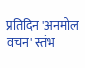प्रतिदिन 'अनमोल वचन' स्तंभ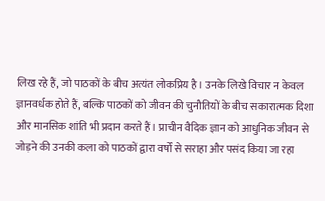लिख रहे हैं, जो पाठकों के बीच अत्यंत लोकप्रिय है। उनके लिखे विचार न केवल ज्ञानवर्धक होते हैं, बल्कि पाठकों को जीवन की चुनौतियों के बीच सकारात्मक दिशा और मानसिक शांति भी प्रदान करते हैं। प्राचीन वैदिक ज्ञान को आधुनिक जीवन से जोड़ने की उनकी कला को पाठकों द्वारा वर्षों से सराहा और पसंद किया जा रहा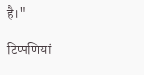है।"

टिप्पणियां